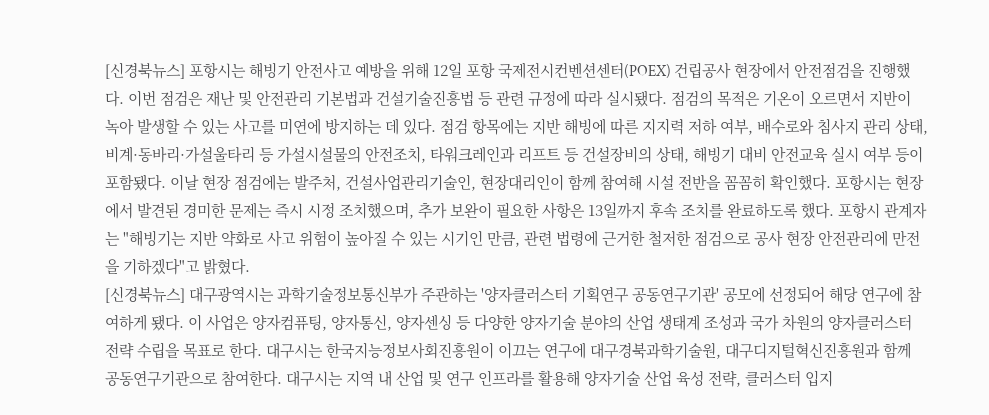[신경북뉴스] 포항시는 해빙기 안전사고 예방을 위해 12일 포항 국제전시컨벤션센터(POEX) 건립공사 현장에서 안전점검을 진행했다. 이번 점검은 재난 및 안전관리 기본법과 건설기술진흥법 등 관련 규정에 따라 실시됐다. 점검의 목적은 기온이 오르면서 지반이 녹아 발생할 수 있는 사고를 미연에 방지하는 데 있다. 점검 항목에는 지반 해빙에 따른 지지력 저하 여부, 배수로와 침사지 관리 상태, 비계·동바리·가설울타리 등 가설시설물의 안전조치, 타워크레인과 리프트 등 건설장비의 상태, 해빙기 대비 안전교육 실시 여부 등이 포함됐다. 이날 현장 점검에는 발주처, 건설사업관리기술인, 현장대리인이 함께 참여해 시설 전반을 꼼꼼히 확인했다. 포항시는 현장에서 발견된 경미한 문제는 즉시 시정 조치했으며, 추가 보완이 필요한 사항은 13일까지 후속 조치를 완료하도록 했다. 포항시 관계자는 "해빙기는 지반 약화로 사고 위험이 높아질 수 있는 시기인 만큼, 관련 법령에 근거한 철저한 점검으로 공사 현장 안전관리에 만전을 기하겠다"고 밝혔다.
[신경북뉴스] 대구광역시는 과학기술정보통신부가 주관하는 '양자클러스터 기획연구 공동연구기관' 공모에 선정되어 해당 연구에 참여하게 됐다. 이 사업은 양자컴퓨팅, 양자통신, 양자센싱 등 다양한 양자기술 분야의 산업 생태계 조성과 국가 차원의 양자클러스터 전략 수립을 목표로 한다. 대구시는 한국지능정보사회진흥원이 이끄는 연구에 대구경북과학기술원, 대구디지털혁신진흥원과 함께 공동연구기관으로 참여한다. 대구시는 지역 내 산업 및 연구 인프라를 활용해 양자기술 산업 육성 전략, 클러스터 입지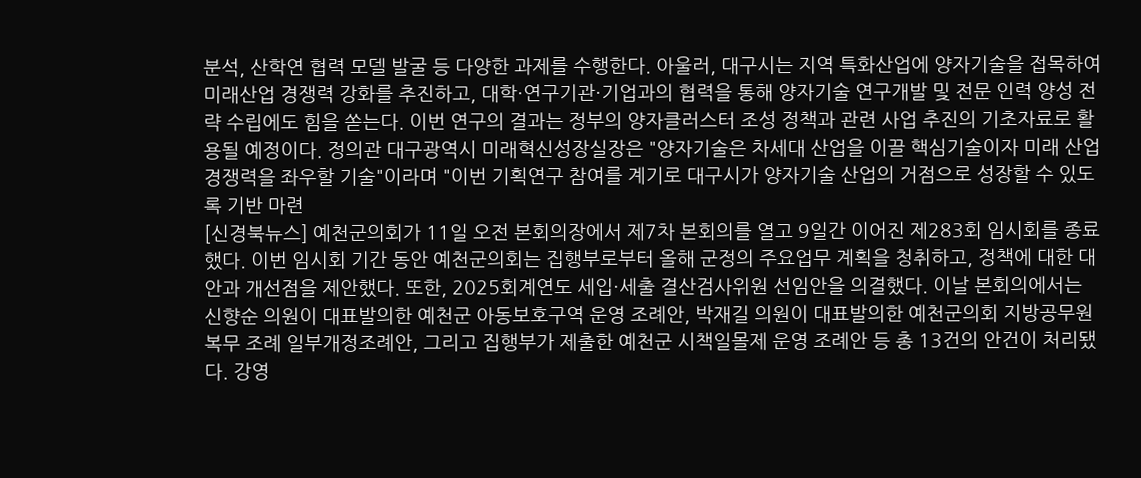분석, 산학연 협력 모델 발굴 등 다양한 과제를 수행한다. 아울러, 대구시는 지역 특화산업에 양자기술을 접목하여 미래산업 경쟁력 강화를 추진하고, 대학·연구기관·기업과의 협력을 통해 양자기술 연구개발 및 전문 인력 양성 전략 수립에도 힘을 쏟는다. 이번 연구의 결과는 정부의 양자클러스터 조성 정책과 관련 사업 추진의 기초자료로 활용될 예정이다. 정의관 대구광역시 미래혁신성장실장은 "양자기술은 차세대 산업을 이끌 핵심기술이자 미래 산업 경쟁력을 좌우할 기술"이라며 "이번 기획연구 참여를 계기로 대구시가 양자기술 산업의 거점으로 성장할 수 있도록 기반 마련
[신경북뉴스] 예천군의회가 11일 오전 본회의장에서 제7차 본회의를 열고 9일간 이어진 제283회 임시회를 종료했다. 이번 임시회 기간 동안 예천군의회는 집행부로부터 올해 군정의 주요업무 계획을 청취하고, 정책에 대한 대안과 개선점을 제안했다. 또한, 2025회계연도 세입·세출 결산검사위원 선임안을 의결했다. 이날 본회의에서는 신향순 의원이 대표발의한 예천군 아동보호구역 운영 조례안, 박재길 의원이 대표발의한 예천군의회 지방공무원 복무 조례 일부개정조례안, 그리고 집행부가 제출한 예천군 시책일몰제 운영 조례안 등 총 13건의 안건이 처리됐다. 강영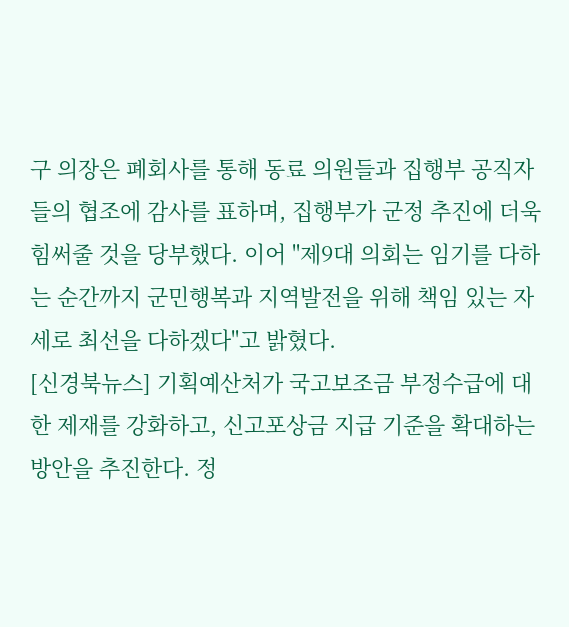구 의장은 폐회사를 통해 동료 의원들과 집행부 공직자들의 협조에 감사를 표하며, 집행부가 군정 추진에 더욱 힘써줄 것을 당부했다. 이어 "제9대 의회는 임기를 다하는 순간까지 군민행복과 지역발전을 위해 책임 있는 자세로 최선을 다하겠다"고 밝혔다.
[신경북뉴스] 기획예산처가 국고보조금 부정수급에 대한 제재를 강화하고, 신고포상금 지급 기준을 확대하는 방안을 추진한다. 정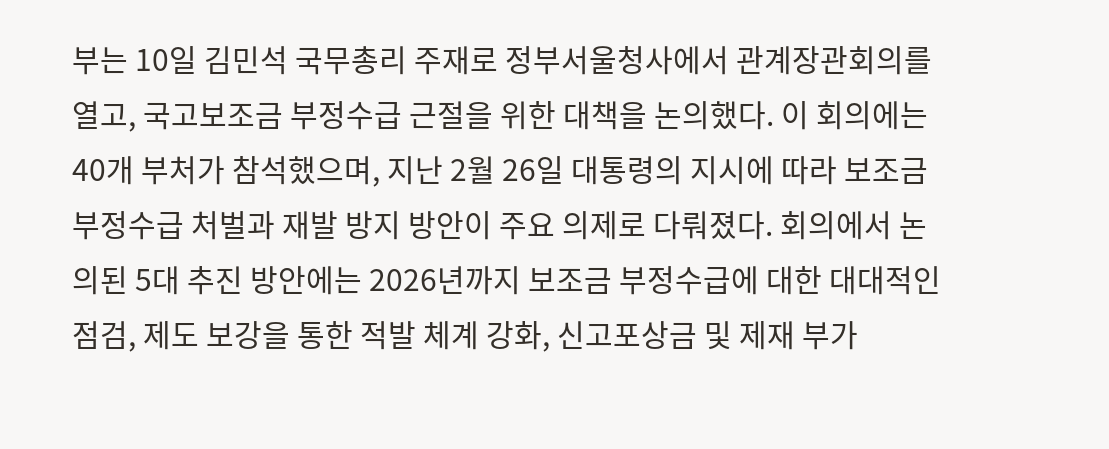부는 10일 김민석 국무총리 주재로 정부서울청사에서 관계장관회의를 열고, 국고보조금 부정수급 근절을 위한 대책을 논의했다. 이 회의에는 40개 부처가 참석했으며, 지난 2월 26일 대통령의 지시에 따라 보조금 부정수급 처벌과 재발 방지 방안이 주요 의제로 다뤄졌다. 회의에서 논의된 5대 추진 방안에는 2026년까지 보조금 부정수급에 대한 대대적인 점검, 제도 보강을 통한 적발 체계 강화, 신고포상금 및 제재 부가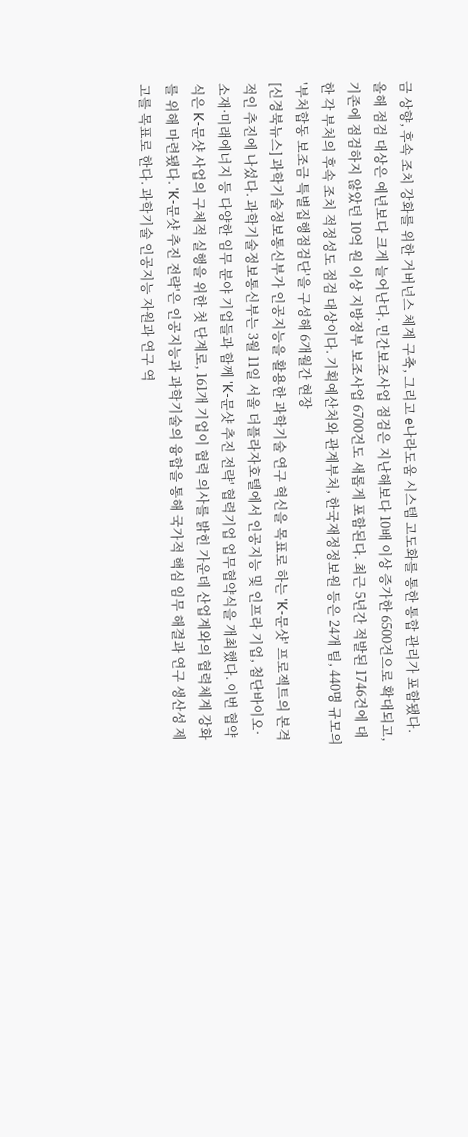금 상향, 후속 조치 강화를 위한 거버넌스 체계 구축, 그리고 e나라도움 시스템 고도화를 통한 통합 관리가 포함됐다. 올해 점검 대상은 예년보다 크게 늘어난다. 민간보조사업 점검은 지난해보다 10배 이상 증가한 6500건으로 확대되고, 기존에 점검하지 않았던 10억 원 이상 지방정부 보조사업 6700건도 새롭게 포함된다. 최근 5년간 적발된 1746건에 대한 각 부처의 후속 조치 적정성도 점검 대상이다. 기획예산처와 관계부처, 한국재정정보원 등은 24개 팀, 440명 규모의 '부처합동 보조금 특별집행점검단'을 구성해 6개월간 현장
[신경북뉴스] 과학기술정보통신부가 인공지능을 활용한 과학기술 연구 혁신을 목표로 하는 'K-문샷' 프로젝트의 본격적인 추진에 나섰다. 과학기술정보통신부는 3월 11일 서울 더플라자호텔에서 인공지능 및 인프라 기업, 첨단바이오·소재·미래에너지 등 다양한 임무 분야 기업들과 함께 'K-문샷 추진 전략' 협력기업 업무협약식을 개최했다. 이번 협약식은 K-문샷 사업의 구체적 실행을 위한 첫 단계로, 161개 기업이 협력 의사를 밝힌 가운데 산업계와의 협력체계 강화를 위해 마련됐다. 'K-문샷 추진 전략'은 인공지능과 과학기술의 융합을 통해 국가적 핵심 임무 해결과 연구 생산성 제고를 목표로 한다. 과학기술 인공지능 자원과 연구 역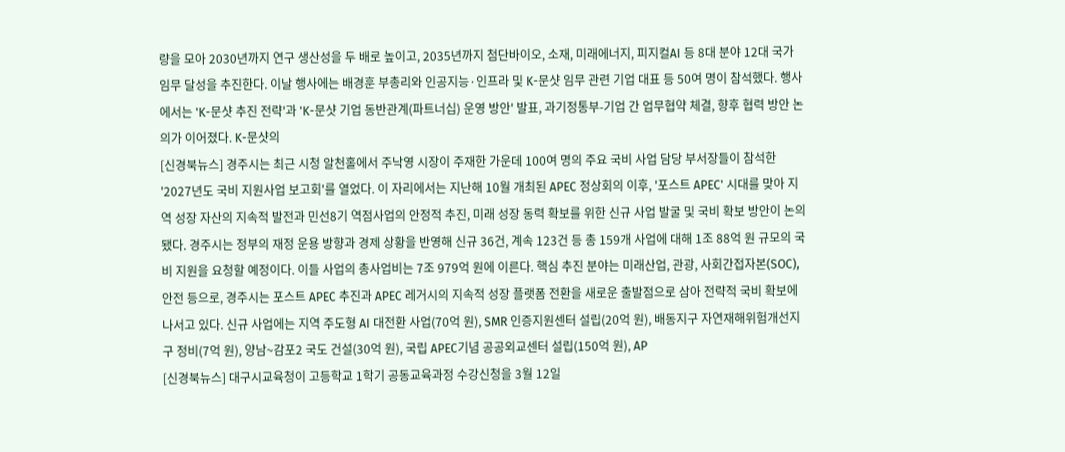량을 모아 2030년까지 연구 생산성을 두 배로 높이고, 2035년까지 첨단바이오, 소재, 미래에너지, 피지컬AI 등 8대 분야 12대 국가 임무 달성을 추진한다. 이날 행사에는 배경훈 부총리와 인공지능·인프라 및 K-문샷 임무 관련 기업 대표 등 50여 명이 참석했다. 행사에서는 'K-문샷 추진 전략'과 'K-문샷 기업 동반관계(파트너십) 운영 방안' 발표, 과기정통부-기업 간 업무협약 체결, 향후 협력 방안 논의가 이어졌다. K-문샷의
[신경북뉴스] 경주시는 최근 시청 알천홀에서 주낙영 시장이 주재한 가운데 100여 명의 주요 국비 사업 담당 부서장들이 참석한 '2027년도 국비 지원사업 보고회'를 열었다. 이 자리에서는 지난해 10월 개최된 APEC 정상회의 이후, '포스트 APEC' 시대를 맞아 지역 성장 자산의 지속적 발전과 민선8기 역점사업의 안정적 추진, 미래 성장 동력 확보를 위한 신규 사업 발굴 및 국비 확보 방안이 논의됐다. 경주시는 정부의 재정 운용 방향과 경제 상황을 반영해 신규 36건, 계속 123건 등 총 159개 사업에 대해 1조 88억 원 규모의 국비 지원을 요청할 예정이다. 이들 사업의 총사업비는 7조 979억 원에 이른다. 핵심 추진 분야는 미래산업, 관광, 사회간접자본(SOC), 안전 등으로, 경주시는 포스트 APEC 추진과 APEC 레거시의 지속적 성장 플랫폼 전환을 새로운 출발점으로 삼아 전략적 국비 확보에 나서고 있다. 신규 사업에는 지역 주도형 AI 대전환 사업(70억 원), SMR 인증지원센터 설립(20억 원), 배동지구 자연재해위험개선지구 정비(7억 원), 양남~감포2 국도 건설(30억 원), 국립 APEC기념 공공외교센터 설립(150억 원), AP
[신경북뉴스] 대구시교육청이 고등학교 1학기 공동교육과정 수강신청을 3월 12일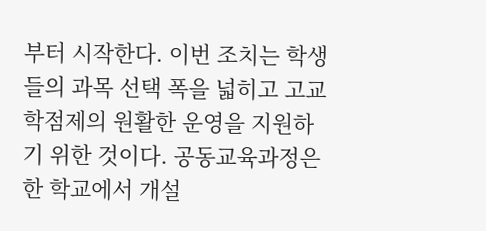부터 시작한다. 이번 조치는 학생들의 과목 선택 폭을 넓히고 고교학점제의 원활한 운영을 지원하기 위한 것이다. 공동교육과정은 한 학교에서 개설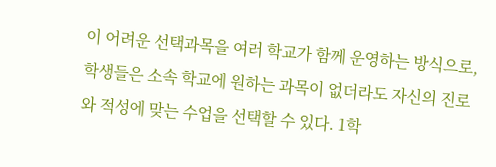이 어려운 선택과목을 여러 학교가 함께 운영하는 방식으로, 학생들은 소속 학교에 원하는 과목이 없더라도 자신의 진로와 적성에 맞는 수업을 선택할 수 있다. 1학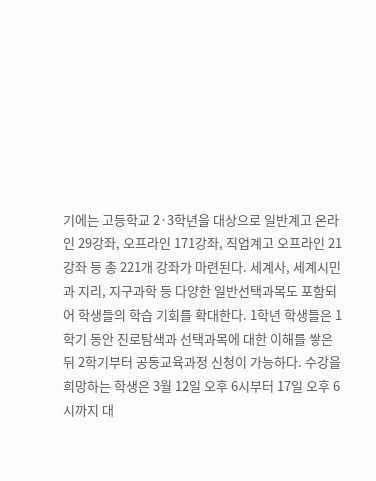기에는 고등학교 2·3학년을 대상으로 일반계고 온라인 29강좌, 오프라인 171강좌, 직업계고 오프라인 21강좌 등 총 221개 강좌가 마련된다. 세계사, 세계시민과 지리, 지구과학 등 다양한 일반선택과목도 포함되어 학생들의 학습 기회를 확대한다. 1학년 학생들은 1학기 동안 진로탐색과 선택과목에 대한 이해를 쌓은 뒤 2학기부터 공동교육과정 신청이 가능하다. 수강을 희망하는 학생은 3월 12일 오후 6시부터 17일 오후 6시까지 대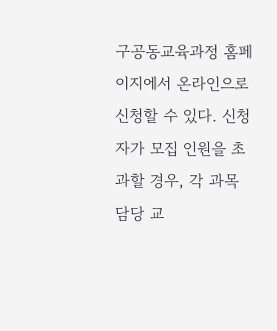구공동교육과정 홈페이지에서 온라인으로 신청할 수 있다. 신청자가 모집 인원을 초과할 경우, 각 과목 담당 교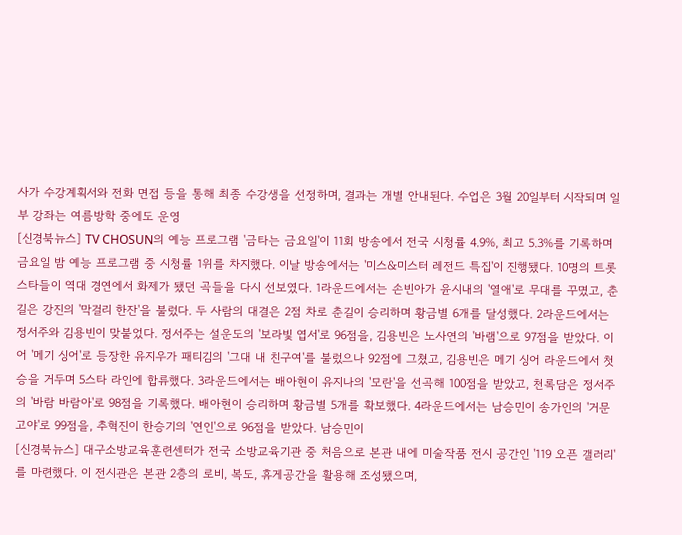사가 수강계획서와 전화 면접 등을 통해 최종 수강생을 선정하며, 결과는 개별 안내된다. 수업은 3월 20일부터 시작되며 일부 강좌는 여름방학 중에도 운영
[신경북뉴스] TV CHOSUN의 예능 프로그램 '금타는 금요일'이 11회 방송에서 전국 시청률 4.9%, 최고 5.3%를 기록하며 금요일 밤 예능 프로그램 중 시청률 1위를 차지했다. 이날 방송에서는 '미스&미스터 레전드 특집'이 진행됐다. 10명의 트롯 스타들이 역대 경연에서 화제가 됐던 곡들을 다시 선보였다. 1라운드에서는 손빈아가 윤시내의 '열애'로 무대를 꾸몄고, 춘길은 강진의 '막걸리 한잔'을 불렀다. 두 사람의 대결은 2점 차로 춘길이 승리하며 황금별 6개를 달성했다. 2라운드에서는 정서주와 김용빈이 맞붙었다. 정서주는 설운도의 '보라빛 엽서'로 96점을, 김용빈은 노사연의 '바램'으로 97점을 받았다. 이어 '메기 싱어'로 등장한 유지우가 패티김의 '그대 내 친구여'를 불렀으나 92점에 그쳤고, 김용빈은 메기 싱어 라운드에서 첫 승을 거두며 5스타 라인에 합류했다. 3라운드에서는 배아현이 유지나의 '모란'을 선곡해 100점을 받았고, 천록담은 정서주의 '바람 바람아'로 98점을 기록했다. 배아현이 승리하며 황금별 5개를 확보했다. 4라운드에서는 남승민이 송가인의 '거문고야'로 99점을, 추혁진이 한승기의 '연인'으로 96점을 받았다. 남승민이
[신경북뉴스] 대구소방교육훈련센터가 전국 소방교육기관 중 처음으로 본관 내에 미술작품 전시 공간인 '119 오픈 갤러리'를 마련했다. 이 전시관은 본관 2층의 로비, 복도, 휴게공간을 활용해 조성됐으며,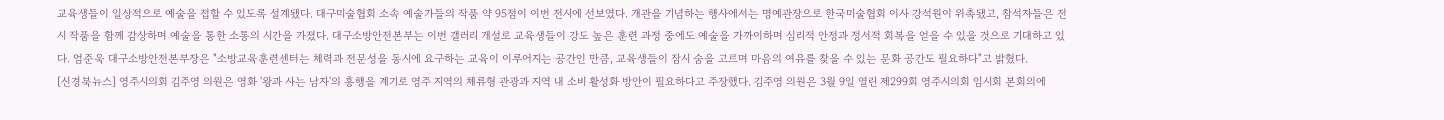교육생들이 일상적으로 예술을 접할 수 있도록 설계됐다. 대구미술협회 소속 예술가들의 작품 약 95점이 이번 전시에 선보였다. 개관을 기념하는 행사에서는 명예관장으로 한국미술협회 이사 강석원이 위촉됐고, 참석자들은 전시 작품을 함께 감상하며 예술을 통한 소통의 시간을 가졌다. 대구소방안전본부는 이번 갤러리 개설로 교육생들이 강도 높은 훈련 과정 중에도 예술을 가까이하며 심리적 안정과 정서적 회복을 얻을 수 있을 것으로 기대하고 있다. 엄준욱 대구소방안전본부장은 "소방교육훈련센터는 체력과 전문성을 동시에 요구하는 교육이 이루어지는 공간인 만큼, 교육생들이 잠시 숨을 고르며 마음의 여유를 찾을 수 있는 문화 공간도 필요하다"고 밝혔다.
[신경북뉴스] 영주시의회 김주영 의원은 영화 '왕과 사는 남자'의 흥행을 계기로 영주 지역의 체류형 관광과 지역 내 소비 활성화 방안이 필요하다고 주장했다. 김주영 의원은 3월 9일 열린 제299회 영주시의회 임시회 본회의에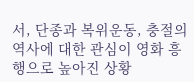서, 단종과 복위운동, 충절의 역사에 대한 관심이 영화 흥행으로 높아진 상황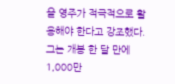을 영주가 적극적으로 활용해야 한다고 강조했다. 그는 개봉 한 달 만에 1,000만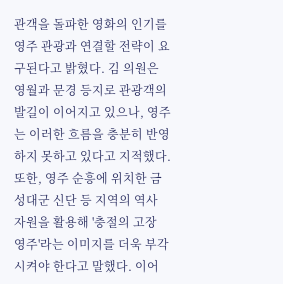관객을 돌파한 영화의 인기를 영주 관광과 연결할 전략이 요구된다고 밝혔다. 김 의원은 영월과 문경 등지로 관광객의 발길이 이어지고 있으나, 영주는 이러한 흐름을 충분히 반영하지 못하고 있다고 지적했다. 또한, 영주 순흥에 위치한 금성대군 신단 등 지역의 역사 자원을 활용해 '충절의 고장 영주'라는 이미지를 더욱 부각시켜야 한다고 말했다. 이어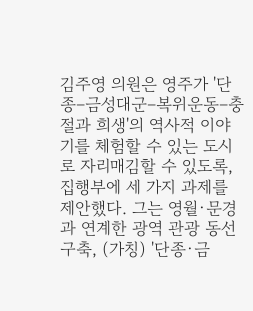김주영 의원은 영주가 '단종–금성대군–복위운동–충절과 희생'의 역사적 이야기를 체험할 수 있는 도시로 자리매김할 수 있도록, 집행부에 세 가지 과제를 제안했다. 그는 영월·문경과 연계한 광역 관광 동선 구축, (가칭) '단종·금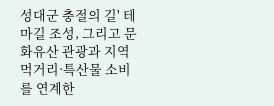성대군 충절의 길' 테마길 조성, 그리고 문화유산 관광과 지역 먹거리·특산물 소비를 연계한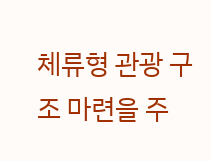체류형 관광 구조 마련을 주